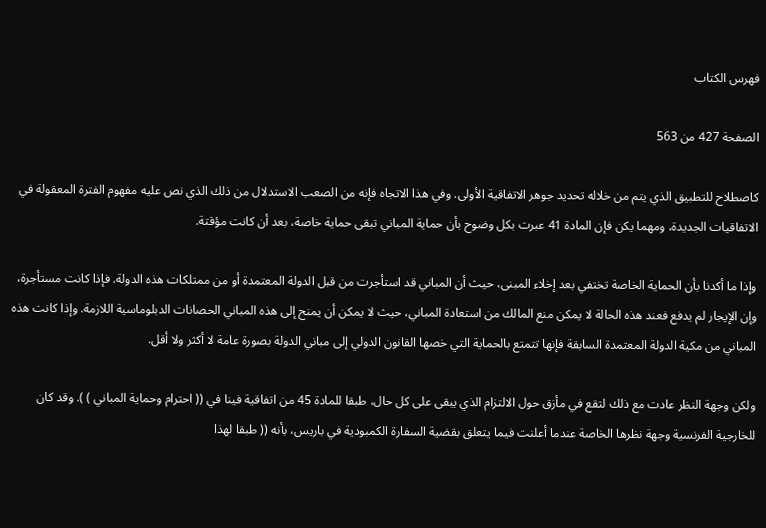فهرس الكتاب

الصفحة 427 من 563

کاصطلاح للتطبيق الذي يتم من خلاله تحديد جوهر الاتفاقية الأولى. وفي هذا الاتجاه فإنه من الصعب الاستدلال من ذلك الذي نص عليه مفهوم الفترة المعقولة في الاتفاقيات الجديدة، ومهما يکن فإن المادة 41 عبرت بكل وضوح بأن حماية المباني تبقى حماية خاصة، بعد أن كانت مؤقتة.

وإذا ما أكدنا بأن الحماية الخاصة تختفي بعد إخلاء المبنى، حيث أن المباني قد استأجرت من قبل الدولة المعتمدة أو من ممتلكات هذه الدولة. فإذا كانت مستأجرة، وإن الإيجار لم يدفع فعند هذه الحالة لا يمكن منع المالك من استعادة المباني، حيث لا يمكن أن يمنح إلى هذه المباني الحصانات الدبلوماسية اللازمة. وإذا كانت هذه المباني من مكية الدولة المعتمدة السابقة فإنها تتمتع بالحماية التي خصها القانون الدولي إلى مباني الدولة بصورة عامة لا أكثر ولا أقل.

ولكن وجهة النظر عادت مع ذلك لتقع في مأزق حول الالتزام الذي يبقى على كل حال، طبقا للمادة 45 من اتفاقية فينا في (( احترام وحماية المباني ) ). وقد كان للخارجية الفرنسية وجهة نظرها الخاصة عندما أعلنت فيما يتعلق بقضية السفارة الكمبودية في باريس، بأنه (( طبقا لهذا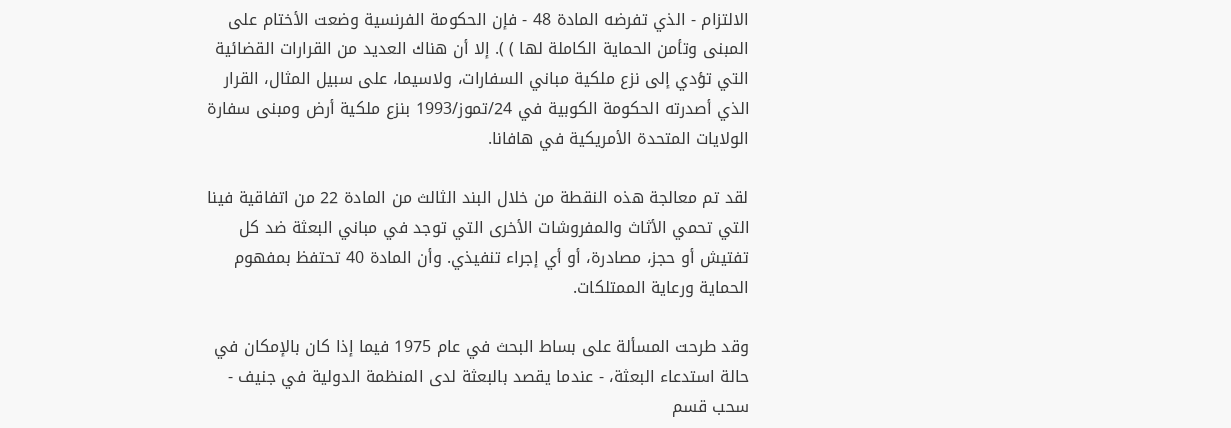الالتزام - الذي تفرضه المادة 48 - فإن الحكومة الفرنسية وضعت الأختام على المبنى وتأمن الحماية الكاملة لها ) ). إلا أن هناك العديد من القرارات القضائية التي تؤدي إلى نزع ملكية مباني السفارات، ولاسيما، على سبيل المثال، القرار الذي أصدرته الحكومة الكوبية في 24/تموز/1993 بنزع ملكية أرض ومبنى سفارة الولايات المتحدة الأمريكية في هافانا.

لقد تم معالجة هذه النقطة من خلال البند الثالث من المادة 22 من اتفاقية فينا التي تحمي الأثاث والمفروشات الأخرى التي توجد في مباني البعثة ضد كل تفتيش أو حجز، مصادرة، أو أي إجراء تنفيذي. وأن المادة 40 تحتفظ بمفهوم الحماية ورعاية الممتلكات.

وقد طرحت المسألة على بساط البحث في عام 1975 فيما إذا كان بالإمكان في حالة استدعاء البعثة، - عندما يقصد بالبعثة لدى المنظمة الدولية في جنيف - سحب قسم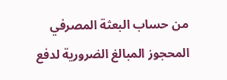من حساب البعثة المصرفي المحجوز المبالغ الضرورية لدفع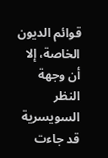قوائم الديون الخاصة، إلا أن وجهة النظر السويسرية قد جاءت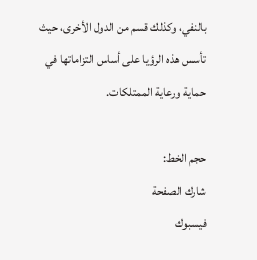بالنفي، وكذلك قسم من الدول الأخرى، حيث تأسس هذه الرؤيا على أساس التزاماتها في حماية ورعاية الممتلكات.

حجم الخط:
شارك الصفحة
فيسبوك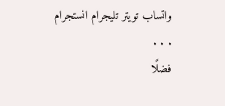واتساب تويتر تليجرام انستجرام
. . .
فضلًا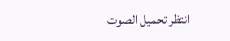انتظر تحميل الصوت